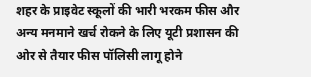शहर के प्राइवेट स्कूलों की भारी भरकम फीस और अन्य मनमाने खर्च रोकने के लिए यूटी प्रशासन की ओर से तैयार फीस पॉलिसी लागू होने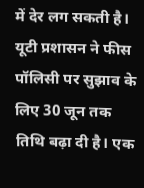में देर लग सकती है। यूटी प्रशासन ने फीस पॉलिसी पर सुझाव के लिए 30 जून तक तिथि बढ़ा दी है। एक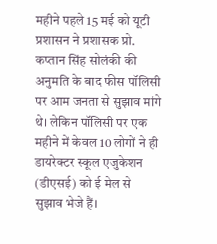महीने पहले 15 मई को यूटी प्रशासन ने प्रशासक प्रो. कप्तान सिंह सोलंकी की अनुमति के बाद फीस पॉलिसी पर आम जनता से सुझाव मांगे थे। लेकिन पॉलिसी पर एक महीने में केवल 10 लोगों ने ही डायरेक्टर स्कूल एजुकेशन (डीएसई) को ई मेल से सुझाव भेजे हैं।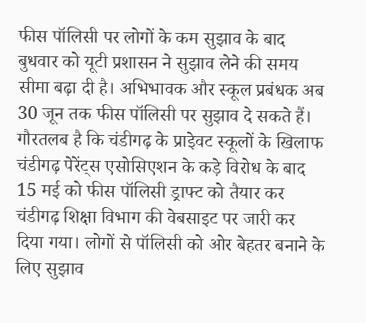फीस पॉलिसी पर लोगों के कम सुझाव के बाद बुधवार को यूटी प्रशासन ने सुझाव लेने की समय सीमा बढ़ा दी है। अभिभावक और स्कूल प्रबंधक अब 30 जून तक फीस पॉलिसी पर सुझाव दे सकते हैं। गौरतलब है कि चंडीगढ़ के प्राइेवट स्कूलों के खिलाफ चंडीगढ़ पेरेंट्स एसोसिएशन के कड़े विरोध के बाद 15 मई को फीस पॉलिसी ड्राफ्ट को तैयार कर चंडीगढ़ शिक्षा विभाग की वेबसाइट पर जारी कर दिया गया। लोगों से पॉलिसी को ओर बेहतर बनाने के लिए सुझाव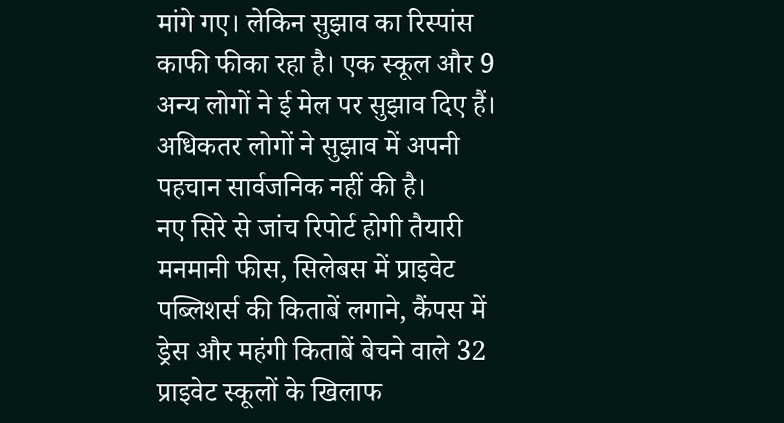मांगे गए। लेकिन सुझाव का रिस्पांस काफी फीका रहा है। एक स्कूल और 9 अन्य लोगों ने ई मेल पर सुझाव दिए हैं। अधिकतर लोगों ने सुझाव में अपनी पहचान सार्वजनिक नहीं की है।
नए सिरे से जांच रिपोर्ट होगी तैयारी
मनमानी फीस, सिलेबस में प्राइवेट पब्लिशर्स की किताबें लगाने, कैंपस में ड्रेस और महंगी किताबें बेचने वाले 32 प्राइवेट स्कूलों के खिलाफ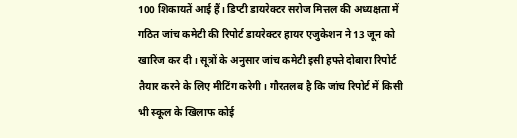100 शिकायतें आई हैं। डिप्टी डायरेक्टर सरोज मित्तल की अध्यक्षता में गठित जांच कमेटी की रिपोर्ट डायरेक्टर हायर एजुकेशन ने 13 जून को खारिज कर दी। सूत्रों के अनुसार जांच कमेटी इसी हफ्ते दोबारा रिपोर्ट तैयार करने के लिए मीटिंग करेगी। गौरतलब है कि जांच रिपोर्ट में किसी भी स्कूल के खिलाफ कोई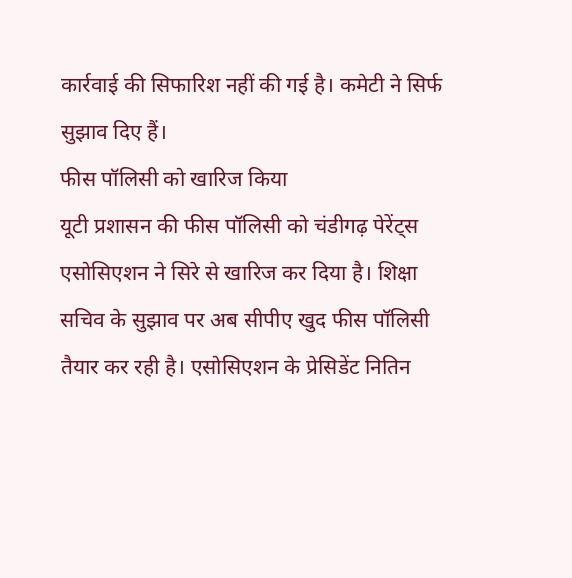कार्रवाई की सिफारिश नहीं की गई है। कमेटी ने सिर्फ सुझाव दिए हैं।
फीस पॉलिसी को खारिज किया
यूटी प्रशासन की फीस पॉलिसी को चंडीगढ़ पेरेंट्स एसोसिएशन ने सिरे से खारिज कर दिया है। शिक्षा सचिव के सुझाव पर अब सीपीए खुद फीस पॉलिसी तैयार कर रही है। एसोसिएशन के प्रेसिडेंट नितिन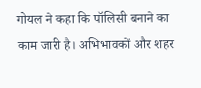गोयल ने कहा कि पॉलिसी बनाने का काम जारी है। अभिभावकों और शहर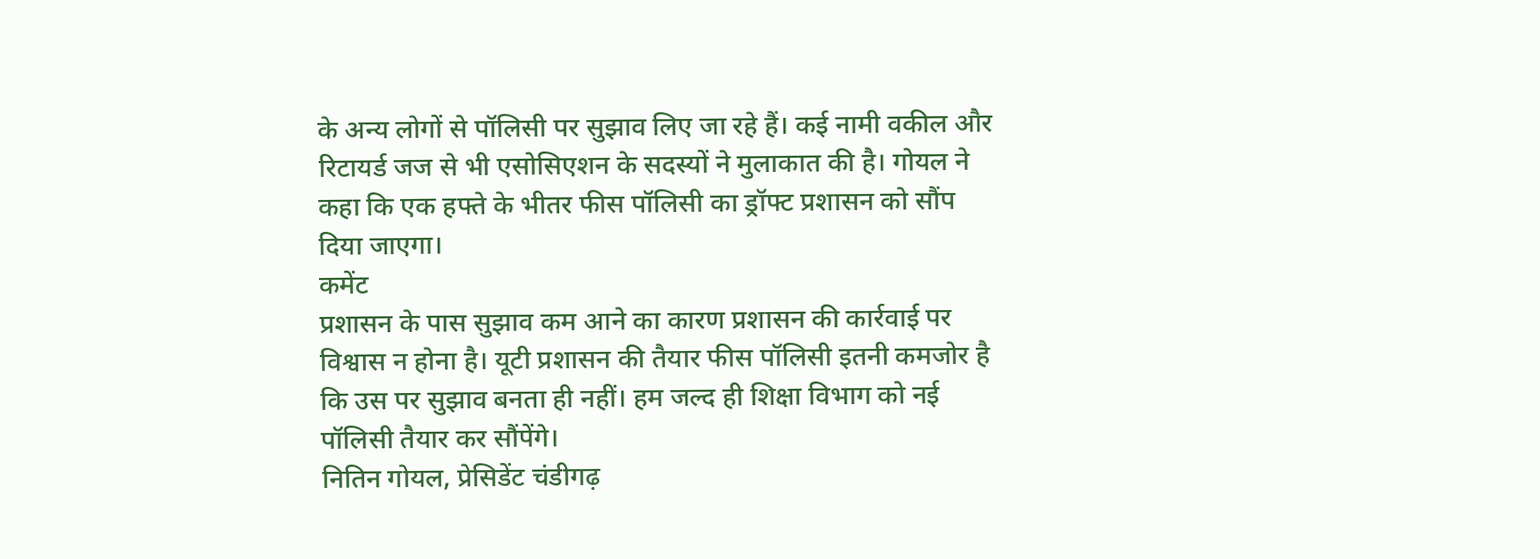के अन्य लोगों से पॉलिसी पर सुझाव लिए जा रहे हैं। कई नामी वकील और रिटायर्ड जज से भी एसोसिएशन के सदस्यों ने मुलाकात की है। गोयल ने कहा कि एक हफ्ते के भीतर फीस पॉलिसी का ड्रॉफ्ट प्रशासन को सौंप दिया जाएगा।
कमेंट
प्रशासन के पास सुझाव कम आने का कारण प्रशासन की कार्रवाई पर विश्वास न होना है। यूटी प्रशासन की तैयार फीस पॉलिसी इतनी कमजोर है कि उस पर सुझाव बनता ही नहीं। हम जल्द ही शिक्षा विभाग को नई पॉलिसी तैयार कर सौंपेंगे।
नितिन गोयल, प्रेसिडेंट चंडीगढ़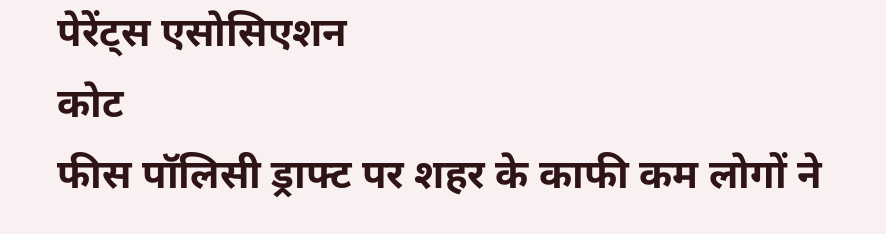पेरेंट्स एसोसिएशन
कोट
फीस पॉलिसी ड्राफ्ट पर शहर के काफी कम लोगों ने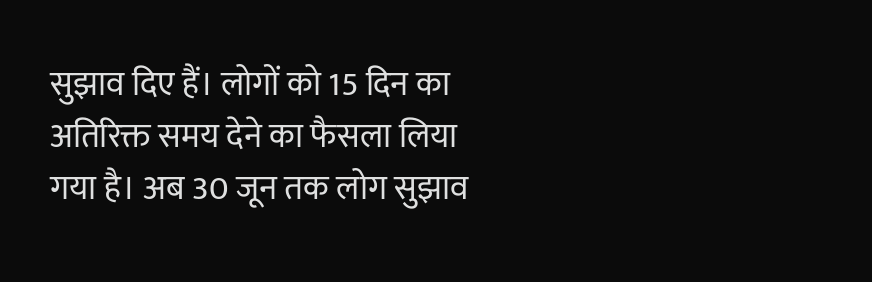सुझाव दिए हैं। लोगों को 15 दिन का अतिरिक्त समय देने का फैसला लिया गया है। अब 30 जून तक लोग सुझाव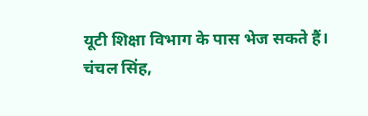यूटी शिक्षा विभाग के पास भेज सकते हैं।
चंचल सिंह,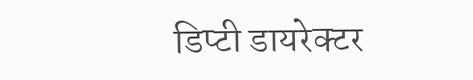डिप्टी डायरेक्टर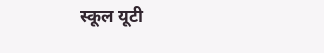स्कूल यूटी